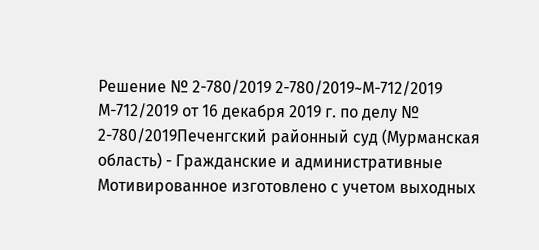Решение № 2-780/2019 2-780/2019~М-712/2019 М-712/2019 от 16 декабря 2019 г. по делу № 2-780/2019Печенгский районный суд (Мурманская область) - Гражданские и административные Мотивированное изготовлено с учетом выходных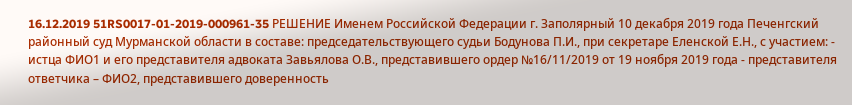16.12.2019 51RS0017-01-2019-000961-35 РЕШЕНИЕ Именем Российской Федерации г. Заполярный 10 декабря 2019 года Печенгский районный суд Мурманской области в составе: председательствующего судьи Бодунова П.И., при секретаре Еленской Е.Н., с участием: - истца ФИО1 и его представителя адвоката Завьялова О.В., представившего ордер №16/11/2019 от 19 ноября 2019 года - представителя ответчика – ФИО2, представившего доверенность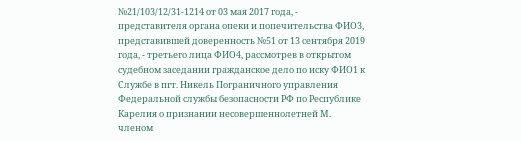№21/103/12/31-1214 от 03 мая 2017 года, - представителя органа опеки и попечительства ФИО3, представившей доверенность №51 от 13 сентября 2019 года, - третьего лица ФИО4, рассмотрев в открытом судебном заседании гражданское дело по иску ФИО1 к Службе в пгт. Никель Пограничного управления Федеральной службы безопасности РФ по Республике Карелия о признании несовершеннолетней М. членом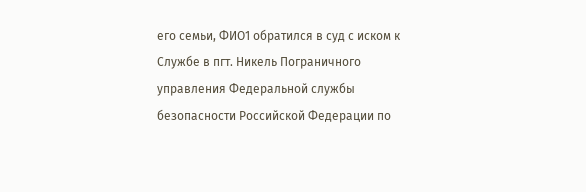его семьи, ФИО1 обратился в суд с иском к Службе в пгт. Никель Пограничного управления Федеральной службы безопасности Российской Федерации по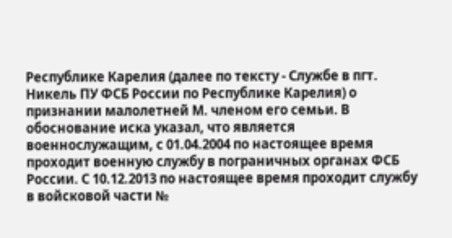Республике Карелия (далее по тексту - Службе в пгт. Никель ПУ ФСБ России по Республике Карелия) о признании малолетней М. членом его семьи. В обоснование иска указал, что является военнослужащим, с 01.04.2004 по настоящее время проходит военную службу в пограничных органах ФСБ России. С 10.12.2013 по настоящее время проходит службу в войсковой части №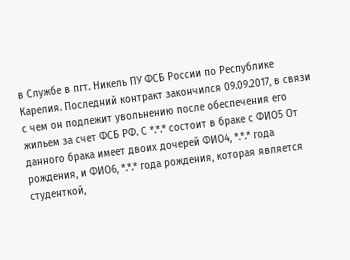в Службе в пгт. Никель ПУ ФСБ России по Республике Карелия. Последний контракт закончился 09.09.2017, в связи с чем он подлежит увольнению после обеспечения его жильем за счет ФСБ РФ. С *.*.* состоит в браке с ФИО5 От данного брака имеет двоих дочерей ФИО4, *.*.* года рождения, и ФИО6, *.*.* года рождения, которая является студенткой,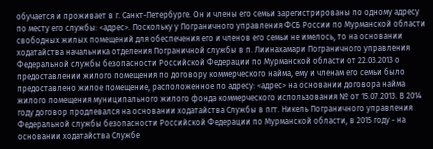обучается и проживает в г. Санкт-Петербурге. Он и члены его семьи зарегистрированы по одному адресу по месту его службы: <адрес>. Поскольку у Пограничного управления ФСБ России по Мурманской области свободных жилых помещений для обеспечения его и членов его семьи не имелось, то на основании ходатайства начальника отделения Пограничной службы в п. Лиинахамари Пограничного управления Федеральной службы безопасности Российской Федерации по Мурманской области от 22.03.2013 о предоставлении жилого помещения по договору коммерческого найма, ему и членам его семьи было предоставлено жилое помещение, расположенное по адресу: <адрес> на основании договора найма жилого помещения муниципального жилого фонда коммерческого использования № от 15.07.2013. В 2014 году договор продлевался на основании ходатайства Службы в пгт. Никель Пограничного управления Федеральной службы безопасности Российской Федерации по Мурманской области, в 2015 году - на основании ходатайства Службе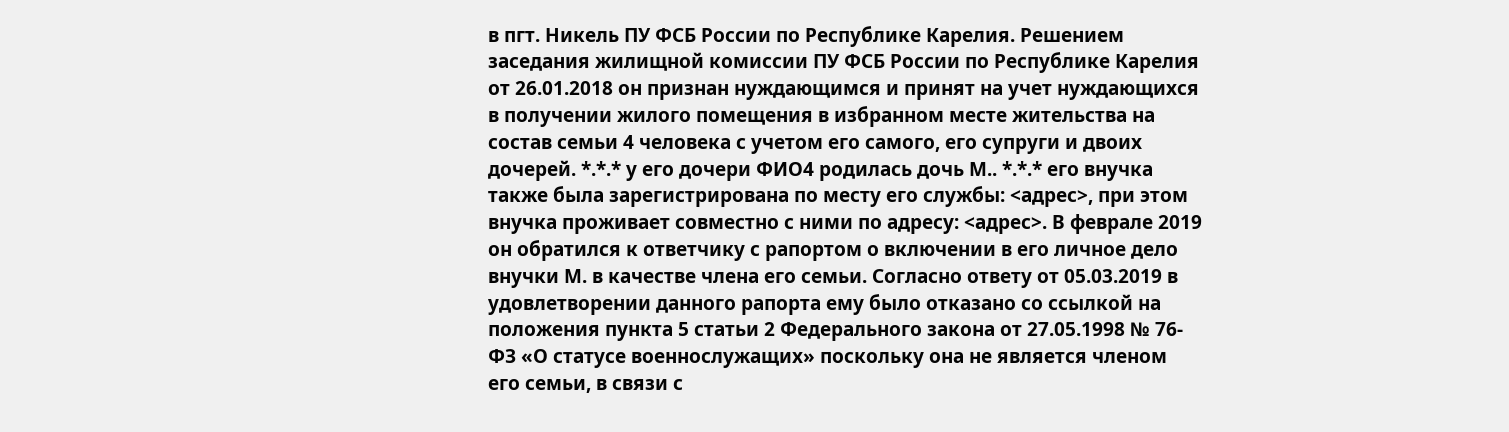в пгт. Никель ПУ ФСБ России по Республике Карелия. Решением заседания жилищной комиссии ПУ ФСБ России по Республике Карелия от 26.01.2018 он признан нуждающимся и принят на учет нуждающихся в получении жилого помещения в избранном месте жительства на состав семьи 4 человека с учетом его самого, его супруги и двоих дочерей. *.*.* у его дочери ФИО4 родилась дочь М.. *.*.* его внучка также была зарегистрирована по месту его службы: <адрес>, при этом внучка проживает совместно с ними по адресу: <адрес>. В феврале 2019 он обратился к ответчику с рапортом о включении в его личное дело внучки М. в качестве члена его семьи. Согласно ответу от 05.03.2019 в удовлетворении данного рапорта ему было отказано со ссылкой на положения пункта 5 статьи 2 Федерального закона от 27.05.1998 № 76-ФЗ «О статусе военнослужащих» поскольку она не является членом его семьи, в связи с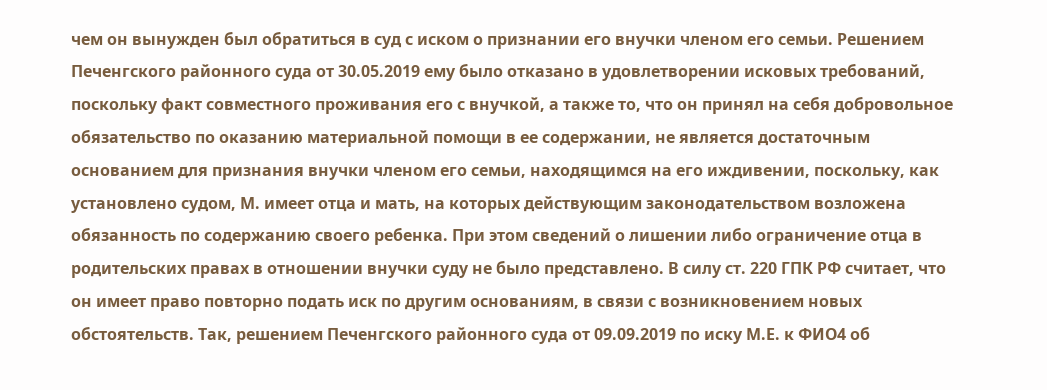чем он вынужден был обратиться в суд с иском о признании его внучки членом его семьи. Решением Печенгского районного суда от 30.05.2019 ему было отказано в удовлетворении исковых требований, поскольку факт совместного проживания его с внучкой, а также то, что он принял на себя добровольное обязательство по оказанию материальной помощи в ее содержании, не является достаточным основанием для признания внучки членом его семьи, находящимся на его иждивении, поскольку, как установлено судом, М. имеет отца и мать, на которых действующим законодательством возложена обязанность по содержанию своего ребенка. При этом сведений о лишении либо ограничение отца в родительских правах в отношении внучки суду не было представлено. В силу ст. 220 ГПК РФ считает, что он имеет право повторно подать иск по другим основаниям, в связи с возникновением новых обстоятельств. Так, решением Печенгского районного суда от 09.09.2019 по иску М.Е. к ФИО4 об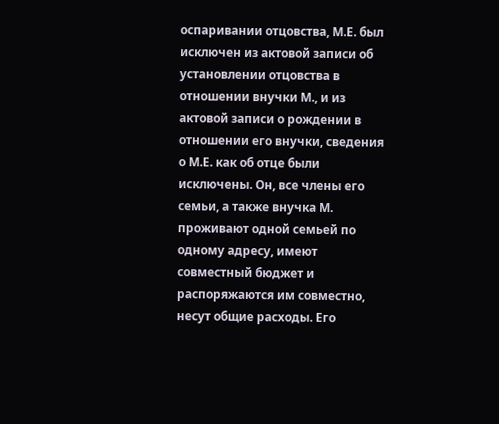оспаривании отцовства, М.Е. был исключен из актовой записи об установлении отцовства в отношении внучки М., и из актовой записи о рождении в отношении его внучки, сведения о М.Е. как об отце были исключены. Он, все члены его семьи, а также внучка М. проживают одной семьей по одному адресу, имеют совместный бюджет и распоряжаются им совместно, несут общие расходы. Его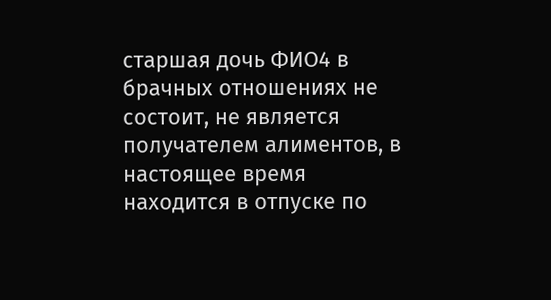старшая дочь ФИО4 в брачных отношениях не состоит, не является получателем алиментов, в настоящее время находится в отпуске по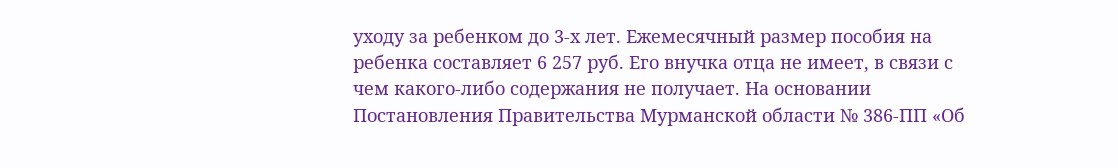уходу за ребенком до 3-х лет. Ежемесячный размер пособия на ребенка составляет 6 257 руб. Его внучка отца не имеет, в связи с чем какого-либо содержания не получает. На основании Постановления Правительства Мурманской области № 386-ПП «Об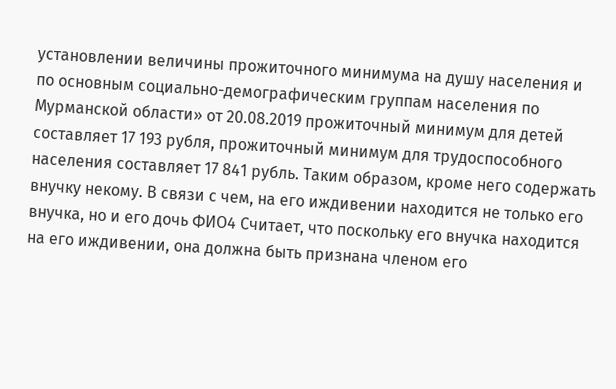установлении величины прожиточного минимума на душу населения и по основным социально-демографическим группам населения по Мурманской области» от 20.08.2019 прожиточный минимум для детей составляет 17 193 рубля, прожиточный минимум для трудоспособного населения составляет 17 841 рубль. Таким образом, кроме него содержать внучку некому. В связи с чем, на его иждивении находится не только его внучка, но и его дочь ФИО4 Считает, что поскольку его внучка находится на его иждивении, она должна быть признана членом его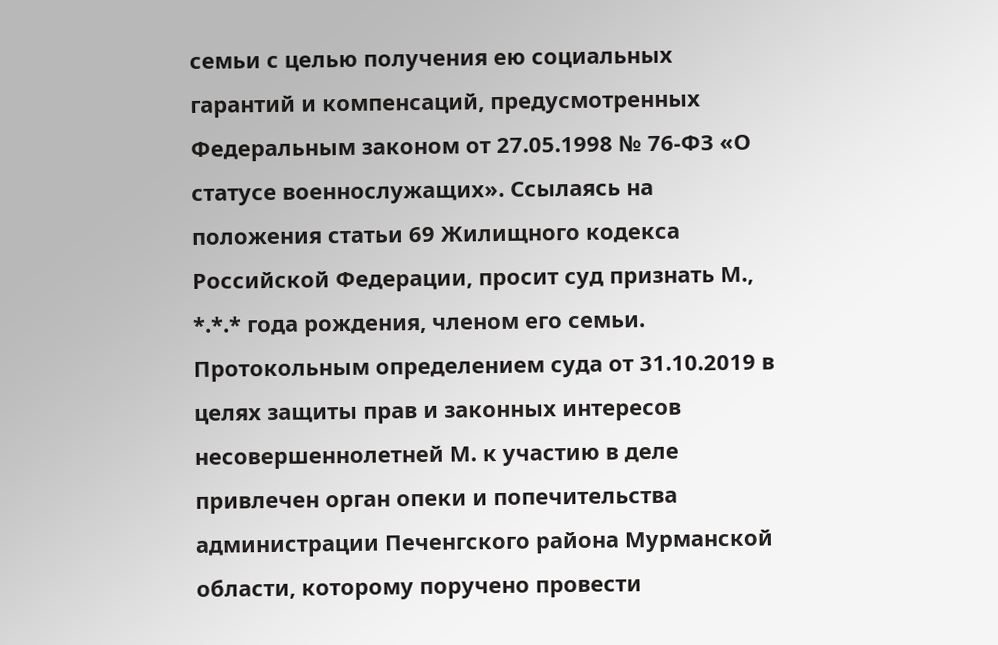семьи с целью получения ею социальных гарантий и компенсаций, предусмотренных Федеральным законом от 27.05.1998 № 76-ФЗ «О статусе военнослужащих». Ссылаясь на положения статьи 69 Жилищного кодекса Российской Федерации, просит суд признать М., *.*.* года рождения, членом его семьи. Протокольным определением суда от 31.10.2019 в целях защиты прав и законных интересов несовершеннолетней М. к участию в деле привлечен орган опеки и попечительства администрации Печенгского района Мурманской области, которому поручено провести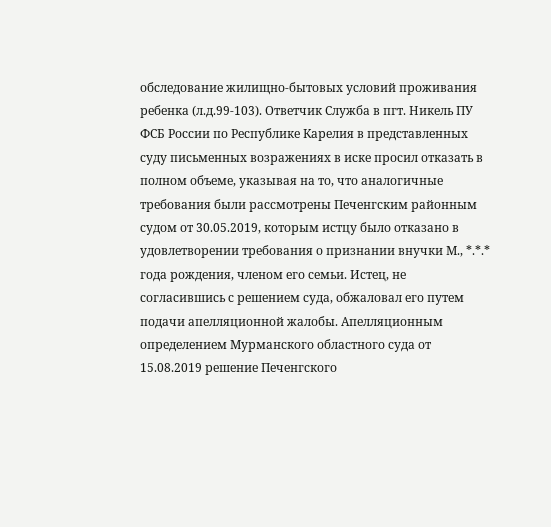обследование жилищно-бытовых условий проживания ребенка (л.д.99-103). Ответчик Служба в пгт. Никель ПУ ФСБ России по Республике Карелия в представленных суду письменных возражениях в иске просил отказать в полном объеме, указывая на то, что аналогичные требования были рассмотрены Печенгским районным судом от 30.05.2019, которым истцу было отказано в удовлетворении требования о признании внучки М., *.*.* года рождения, членом его семьи. Истец, не согласившись с решением суда, обжаловал его путем подачи апелляционной жалобы. Апелляционным определением Мурманского областного суда от 15.08.2019 решение Печенгского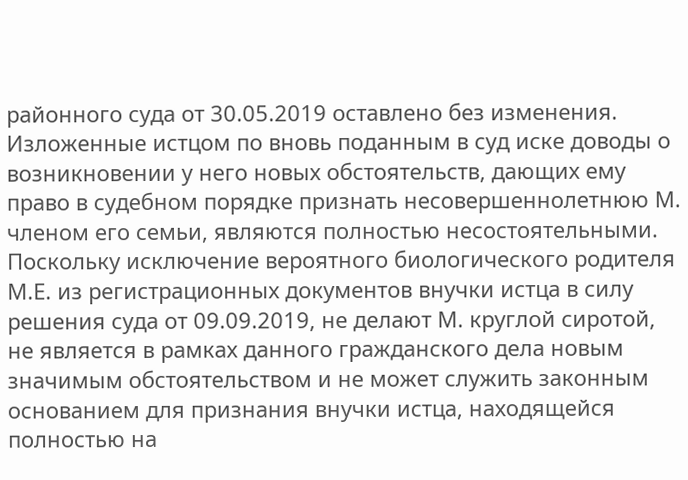районного суда от 30.05.2019 оставлено без изменения. Изложенные истцом по вновь поданным в суд иске доводы о возникновении у него новых обстоятельств, дающих ему право в судебном порядке признать несовершеннолетнюю М. членом его семьи, являются полностью несостоятельными. Поскольку исключение вероятного биологического родителя М.Е. из регистрационных документов внучки истца в силу решения суда от 09.09.2019, не делают М. круглой сиротой, не является в рамках данного гражданского дела новым значимым обстоятельством и не может служить законным основанием для признания внучки истца, находящейся полностью на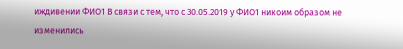иждивении ФИО1 В связи с тем, что с 30.05.2019 у ФИО1 никоим образом не изменились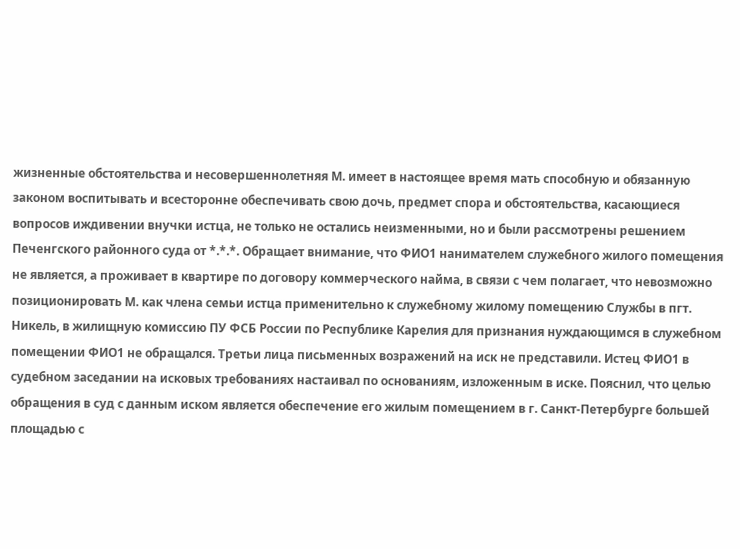жизненные обстоятельства и несовершеннолетняя М. имеет в настоящее время мать способную и обязанную законом воспитывать и всесторонне обеспечивать свою дочь, предмет спора и обстоятельства, касающиеся вопросов иждивении внучки истца, не только не остались неизменными, но и были рассмотрены решением Печенгского районного суда от *.*.*. Обращает внимание, что ФИО1 нанимателем служебного жилого помещения не является, а проживает в квартире по договору коммерческого найма, в связи с чем полагает, что невозможно позиционировать М. как члена семьи истца применительно к служебному жилому помещению Службы в пгт. Никель, в жилищную комиссию ПУ ФСБ России по Республике Карелия для признания нуждающимся в служебном помещении ФИО1 не обращался. Третьи лица письменных возражений на иск не представили. Истец ФИО1 в судебном заседании на исковых требованиях настаивал по основаниям, изложенным в иске. Пояснил, что целью обращения в суд с данным иском является обеспечение его жилым помещением в г. Санкт-Петербурге большей площадью с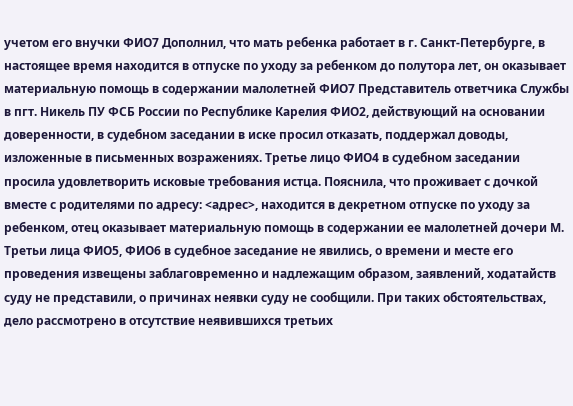учетом его внучки ФИО7 Дополнил, что мать ребенка работает в г. Санкт-Петербурге, в настоящее время находится в отпуске по уходу за ребенком до полутора лет, он оказывает материальную помощь в содержании малолетней ФИО7 Представитель ответчика Службы в пгт. Никель ПУ ФСБ России по Республике Карелия ФИО2, действующий на основании доверенности, в судебном заседании в иске просил отказать, поддержал доводы, изложенные в письменных возражениях. Третье лицо ФИО4 в судебном заседании просила удовлетворить исковые требования истца. Пояснила, что проживает с дочкой вместе с родителями по адресу: <адрес>, находится в декретном отпуске по уходу за ребенком, отец оказывает материальную помощь в содержании ее малолетней дочери М. Третьи лица ФИО5, ФИО6 в судебное заседание не явились, о времени и месте его проведения извещены заблаговременно и надлежащим образом, заявлений, ходатайств суду не представили, о причинах неявки суду не сообщили. При таких обстоятельствах, дело рассмотрено в отсутствие неявившихся третьих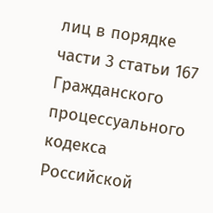лиц в порядке части 3 статьи 167 Гражданского процессуального кодекса Российской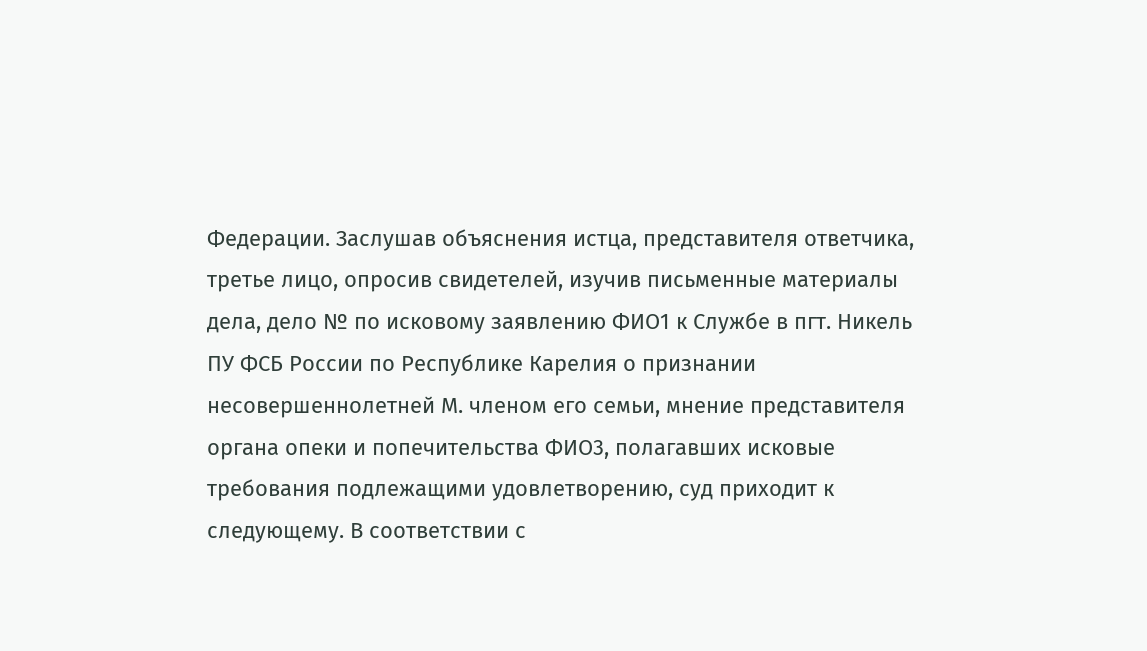Федерации. Заслушав объяснения истца, представителя ответчика, третье лицо, опросив свидетелей, изучив письменные материалы дела, дело № по исковому заявлению ФИО1 к Службе в пгт. Никель ПУ ФСБ России по Республике Карелия о признании несовершеннолетней М. членом его семьи, мнение представителя органа опеки и попечительства ФИО3, полагавших исковые требования подлежащими удовлетворению, суд приходит к следующему. В соответствии с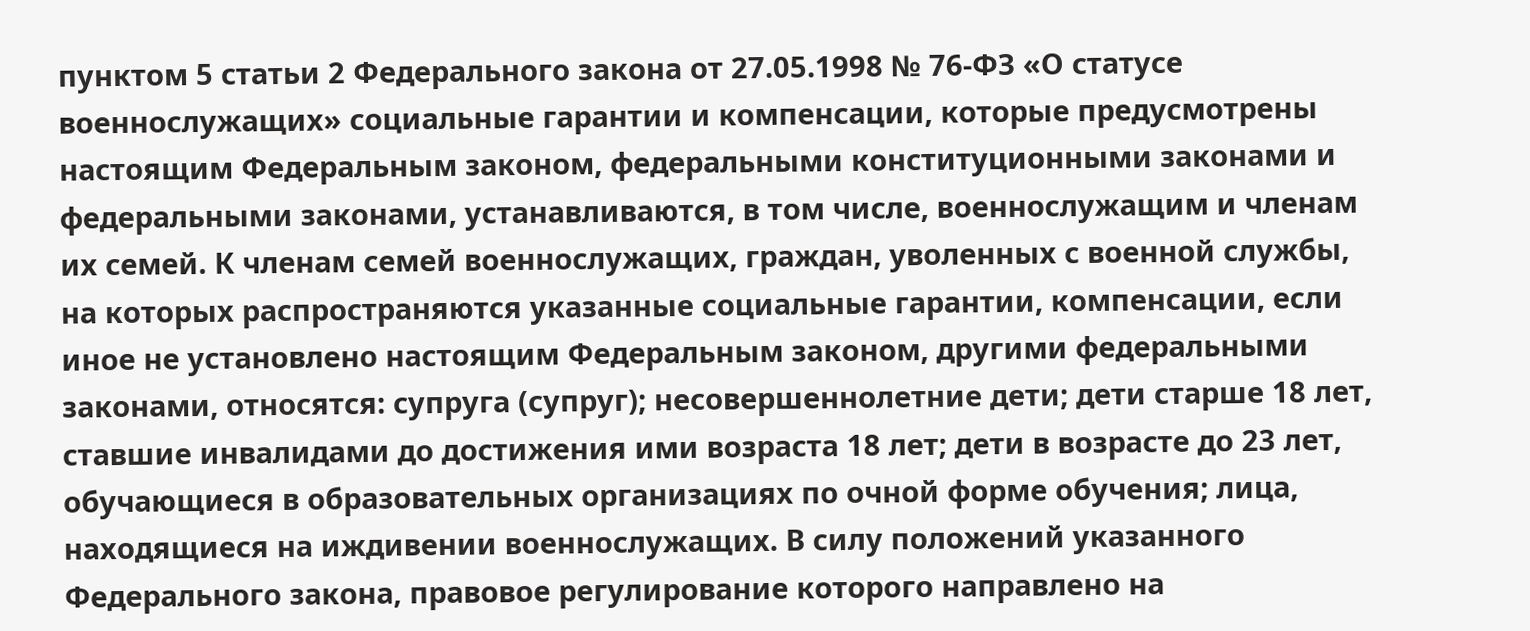пунктом 5 статьи 2 Федерального закона от 27.05.1998 № 76-ФЗ «О статусе военнослужащих» социальные гарантии и компенсации, которые предусмотрены настоящим Федеральным законом, федеральными конституционными законами и федеральными законами, устанавливаются, в том числе, военнослужащим и членам их семей. К членам семей военнослужащих, граждан, уволенных с военной службы, на которых распространяются указанные социальные гарантии, компенсации, если иное не установлено настоящим Федеральным законом, другими федеральными законами, относятся: супруга (супруг); несовершеннолетние дети; дети старше 18 лет, ставшие инвалидами до достижения ими возраста 18 лет; дети в возрасте до 23 лет, обучающиеся в образовательных организациях по очной форме обучения; лица, находящиеся на иждивении военнослужащих. В силу положений указанного Федерального закона, правовое регулирование которого направлено на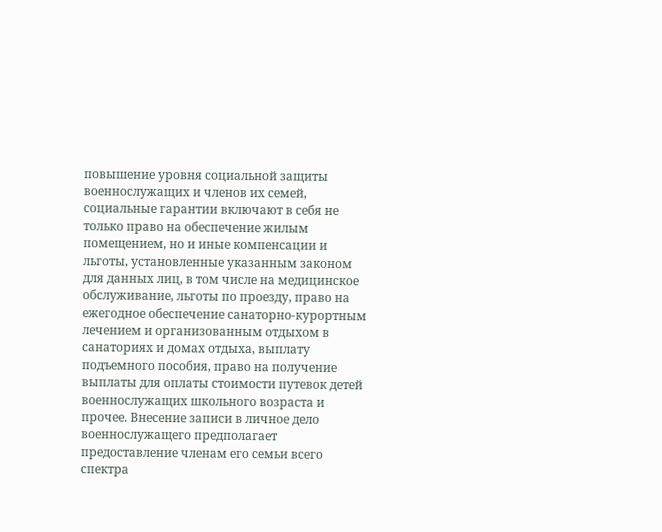повышение уровня социальной защиты военнослужащих и членов их семей, социальные гарантии включают в себя не только право на обеспечение жилым помещением, но и иные компенсации и льготы, установленные указанным законом для данных лиц, в том числе на медицинское обслуживание, льготы по проезду, право на ежегодное обеспечение санаторно-курортным лечением и организованным отдыхом в санаториях и домах отдыха, выплату подъемного пособия, право на получение выплаты для оплаты стоимости путевок детей военнослужащих школьного возраста и прочее. Внесение записи в личное дело военнослужащего предполагает предоставление членам его семьи всего спектра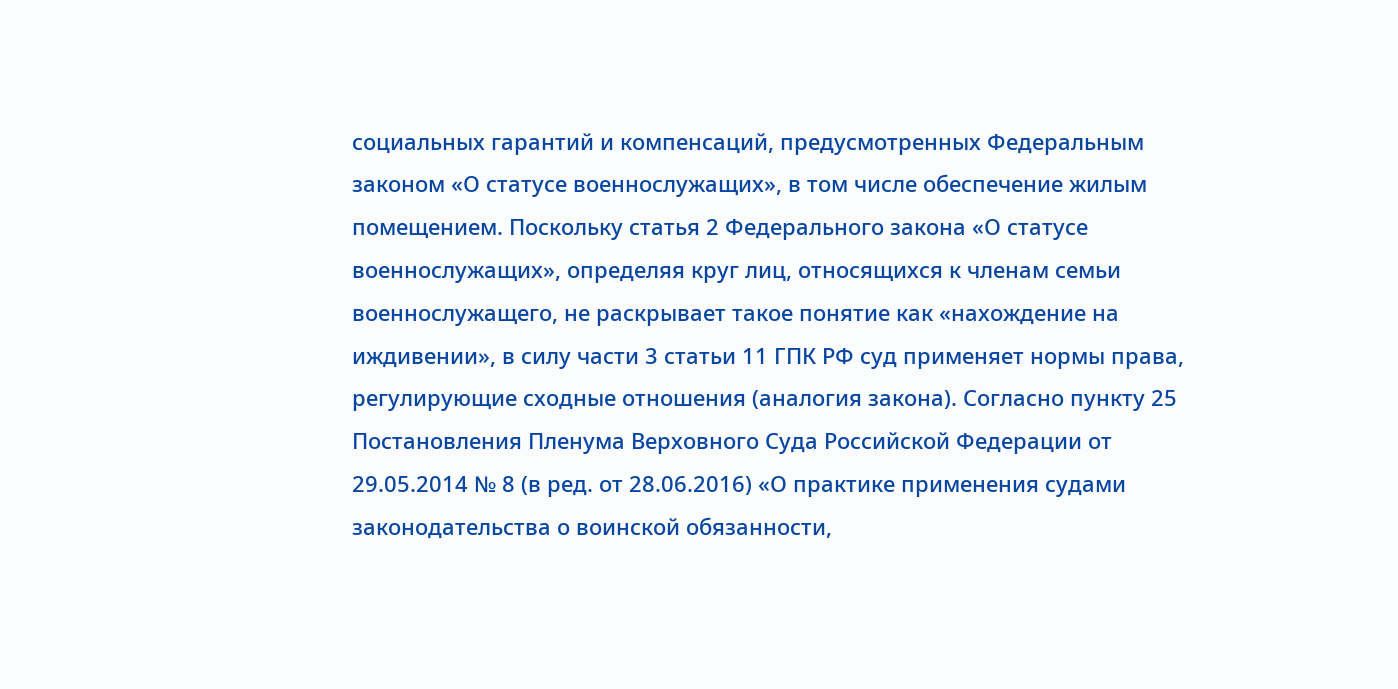социальных гарантий и компенсаций, предусмотренных Федеральным законом «О статусе военнослужащих», в том числе обеспечение жилым помещением. Поскольку статья 2 Федерального закона «О статусе военнослужащих», определяя круг лиц, относящихся к членам семьи военнослужащего, не раскрывает такое понятие как «нахождение на иждивении», в силу части 3 статьи 11 ГПК РФ суд применяет нормы права, регулирующие сходные отношения (аналогия закона). Согласно пункту 25 Постановления Пленума Верховного Суда Российской Федерации от 29.05.2014 № 8 (в ред. от 28.06.2016) «О практике применения судами законодательства о воинской обязанности,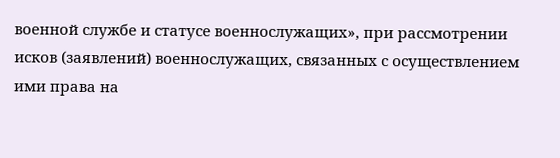военной службе и статусе военнослужащих», при рассмотрении исков (заявлений) военнослужащих, связанных с осуществлением ими права на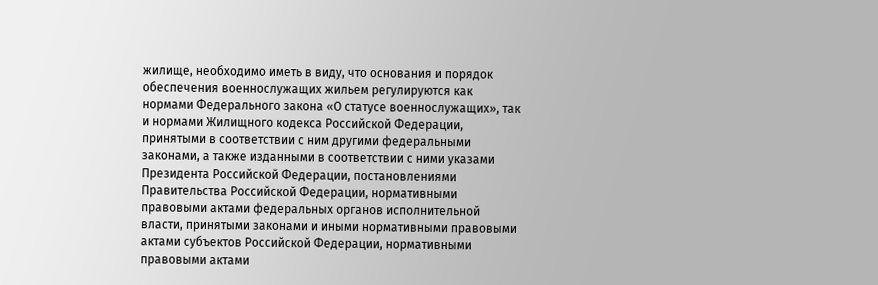жилище, необходимо иметь в виду, что основания и порядок обеспечения военнослужащих жильем регулируются как нормами Федерального закона «О статусе военнослужащих», так и нормами Жилищного кодекса Российской Федерации, принятыми в соответствии с ним другими федеральными законами, а также изданными в соответствии с ними указами Президента Российской Федерации, постановлениями Правительства Российской Федерации, нормативными правовыми актами федеральных органов исполнительной власти, принятыми законами и иными нормативными правовыми актами субъектов Российской Федерации, нормативными правовыми актами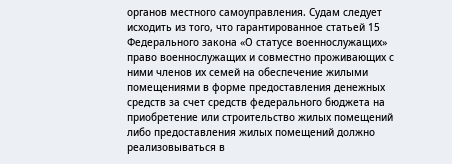органов местного самоуправления. Судам следует исходить из того, что гарантированное статьей 15 Федерального закона «О статусе военнослужащих» право военнослужащих и совместно проживающих с ними членов их семей на обеспечение жилыми помещениями в форме предоставления денежных средств за счет средств федерального бюджета на приобретение или строительство жилых помещений либо предоставления жилых помещений должно реализовываться в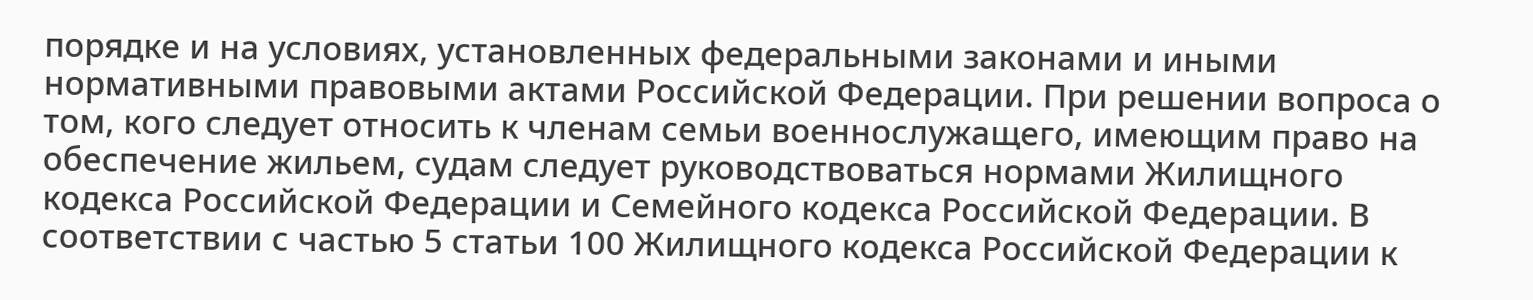порядке и на условиях, установленных федеральными законами и иными нормативными правовыми актами Российской Федерации. При решении вопроса о том, кого следует относить к членам семьи военнослужащего, имеющим право на обеспечение жильем, судам следует руководствоваться нормами Жилищного кодекса Российской Федерации и Семейного кодекса Российской Федерации. В соответствии с частью 5 статьи 100 Жилищного кодекса Российской Федерации к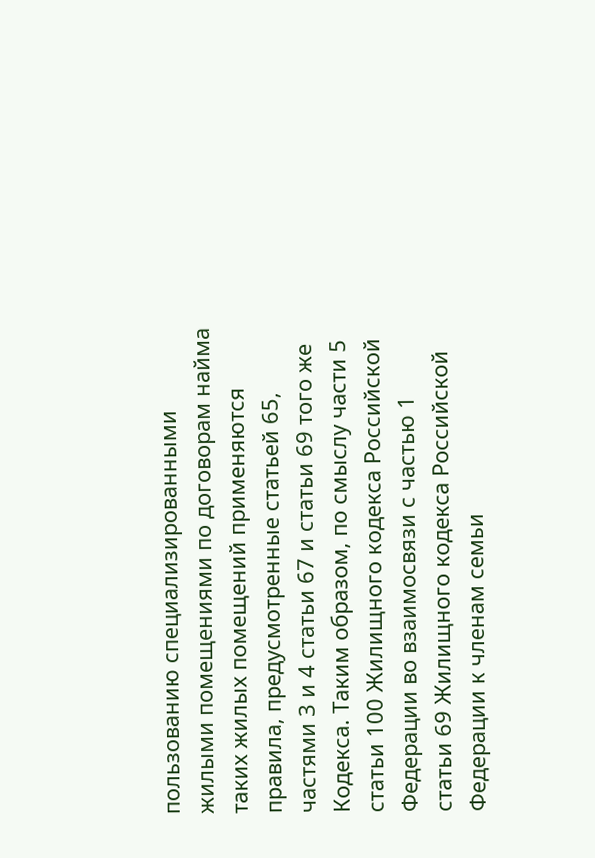пользованию специализированными жилыми помещениями по договорам найма таких жилых помещений применяются правила, предусмотренные статьей 65, частями 3 и 4 статьи 67 и статьи 69 того же Кодекса. Таким образом, по смыслу части 5 статьи 100 Жилищного кодекса Российской Федерации во взаимосвязи с частью 1 статьи 69 Жилищного кодекса Российской Федерации к членам семьи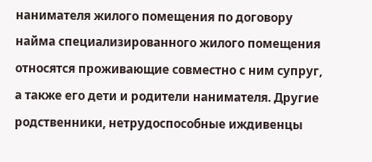нанимателя жилого помещения по договору найма специализированного жилого помещения относятся проживающие совместно с ним супруг, а также его дети и родители нанимателя. Другие родственники, нетрудоспособные иждивенцы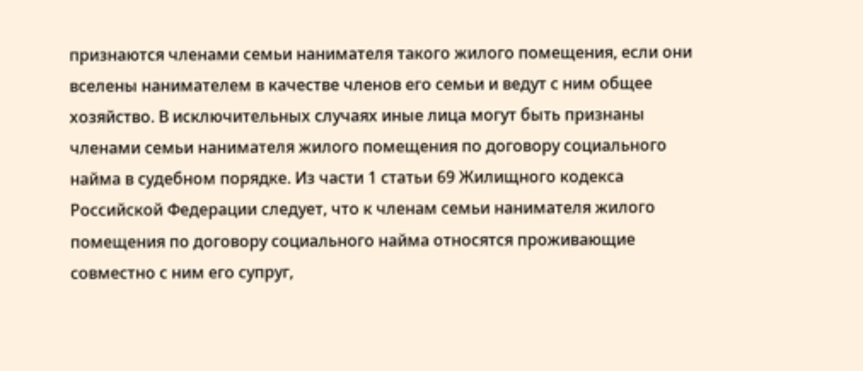признаются членами семьи нанимателя такого жилого помещения, если они вселены нанимателем в качестве членов его семьи и ведут с ним общее хозяйство. В исключительных случаях иные лица могут быть признаны членами семьи нанимателя жилого помещения по договору социального найма в судебном порядке. Из части 1 статьи 69 Жилищного кодекса Российской Федерации следует, что к членам семьи нанимателя жилого помещения по договору социального найма относятся проживающие совместно с ним его супруг,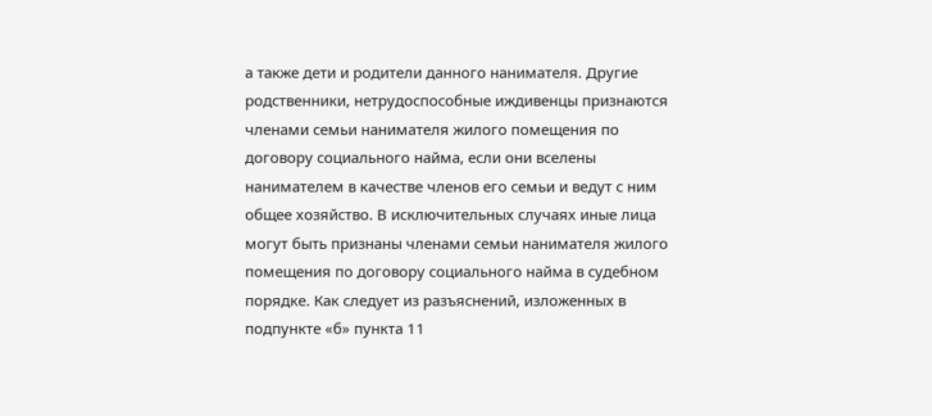а также дети и родители данного нанимателя. Другие родственники, нетрудоспособные иждивенцы признаются членами семьи нанимателя жилого помещения по договору социального найма, если они вселены нанимателем в качестве членов его семьи и ведут с ним общее хозяйство. В исключительных случаях иные лица могут быть признаны членами семьи нанимателя жилого помещения по договору социального найма в судебном порядке. Как следует из разъяснений, изложенных в подпункте «б» пункта 11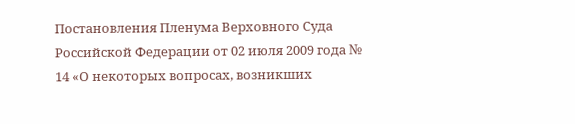Постановления Пленума Верховного Суда Российской Федерации от 02 июля 2009 года № 14 «О некоторых вопросах, возникших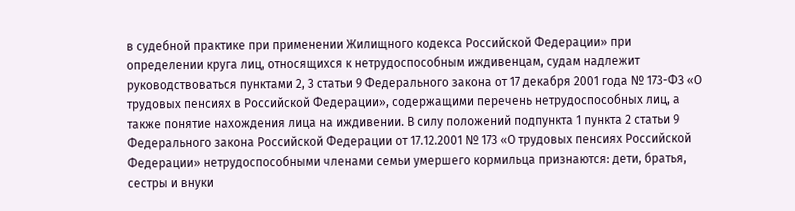в судебной практике при применении Жилищного кодекса Российской Федерации» при определении круга лиц, относящихся к нетрудоспособным иждивенцам, судам надлежит руководствоваться пунктами 2, 3 статьи 9 Федерального закона от 17 декабря 2001 года № 173-ФЗ «О трудовых пенсиях в Российской Федерации», содержащими перечень нетрудоспособных лиц, а также понятие нахождения лица на иждивении. В силу положений подпункта 1 пункта 2 статьи 9 Федерального закона Российской Федерации от 17.12.2001 № 173 «О трудовых пенсиях Российской Федерации» нетрудоспособными членами семьи умершего кормильца признаются: дети, братья, сестры и внуки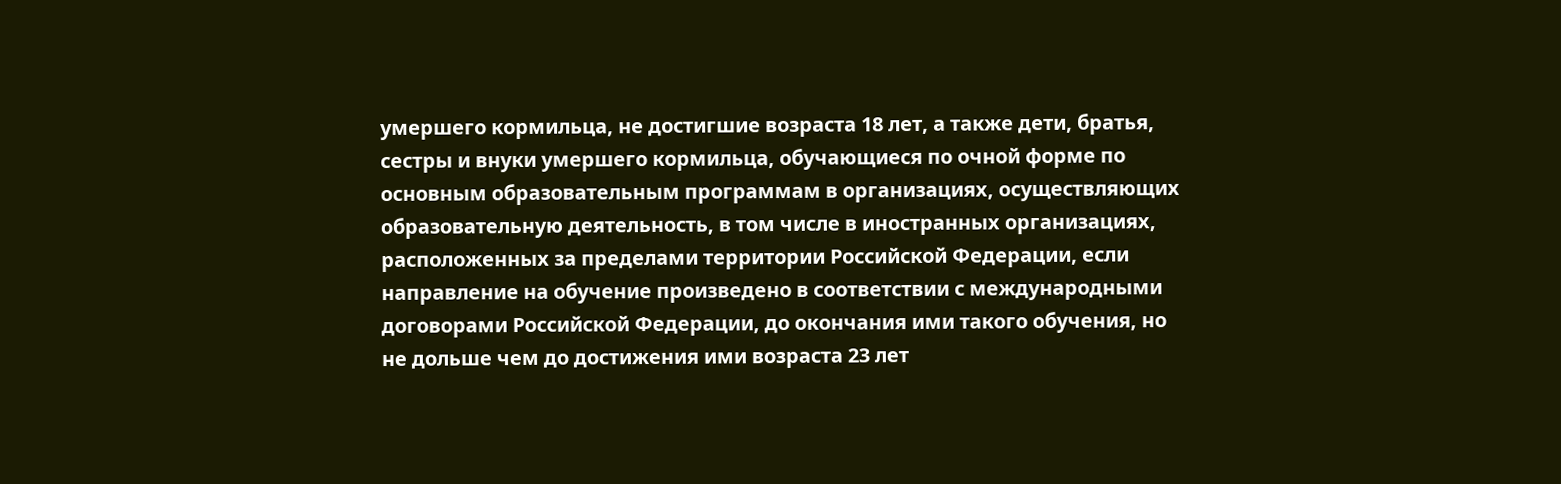умершего кормильца, не достигшие возраста 18 лет, а также дети, братья, сестры и внуки умершего кормильца, обучающиеся по очной форме по основным образовательным программам в организациях, осуществляющих образовательную деятельность, в том числе в иностранных организациях, расположенных за пределами территории Российской Федерации, если направление на обучение произведено в соответствии с международными договорами Российской Федерации, до окончания ими такого обучения, но не дольше чем до достижения ими возраста 23 лет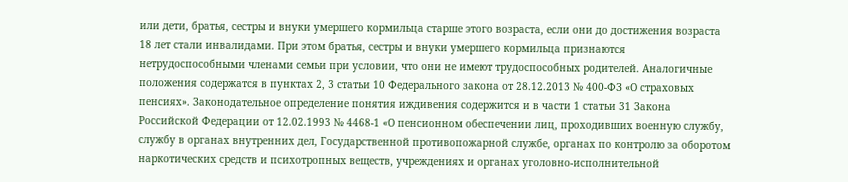или дети, братья, сестры и внуки умершего кормильца старше этого возраста, если они до достижения возраста 18 лет стали инвалидами. При этом братья, сестры и внуки умершего кормильца признаются нетрудоспособными членами семьи при условии, что они не имеют трудоспособных родителей. Аналогичные положения содержатся в пунктах 2, 3 статьи 10 Федерального закона от 28.12.2013 № 400-ФЗ «О страховых пенсиях». Законодательное определение понятия иждивения содержится и в части 1 статьи 31 Закона Российской Федерации от 12.02.1993 № 4468-1 «О пенсионном обеспечении лиц, проходивших военную службу, службу в органах внутренних дел, Государственной противопожарной службе, органах по контролю за оборотом наркотических средств и психотропных веществ, учреждениях и органах уголовно-исполнительной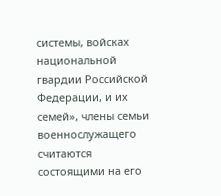системы, войсках национальной гвардии Российской Федерации, и их семей», члены семьи военнослужащего считаются состоящими на его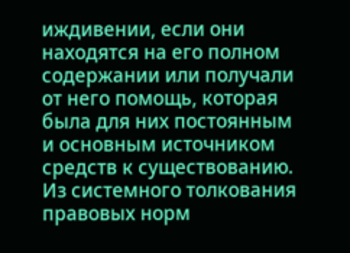иждивении, если они находятся на его полном содержании или получали от него помощь, которая была для них постоянным и основным источником средств к существованию. Из системного толкования правовых норм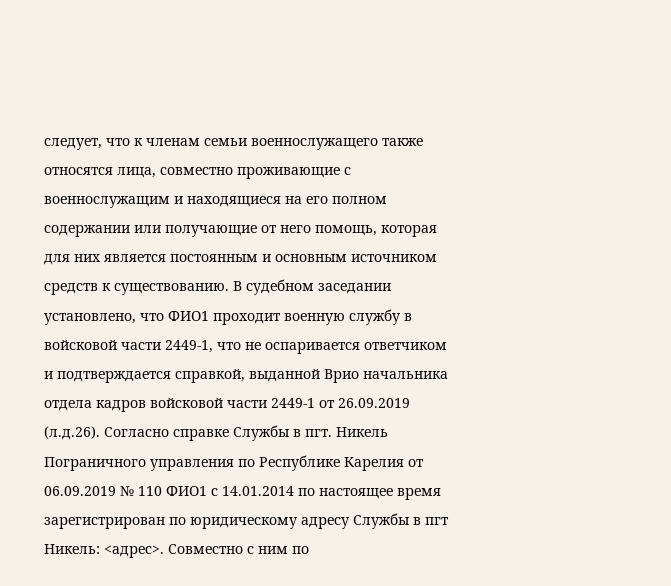следует, что к членам семьи военнослужащего также относятся лица, совместно проживающие с военнослужащим и находящиеся на его полном содержании или получающие от него помощь, которая для них является постоянным и основным источником средств к существованию. В судебном заседании установлено, что ФИО1 проходит военную службу в войсковой части 2449-1, что не оспаривается ответчиком и подтверждается справкой, выданной Врио начальника отдела кадров войсковой части 2449-1 от 26.09.2019 (л.д.26). Согласно справке Службы в пгт. Никель Пограничного управления по Республике Карелия от 06.09.2019 № 110 ФИО1 с 14.01.2014 по настоящее время зарегистрирован по юридическому адресу Службы в пгт Никель: <адрес>. Совместно с ним по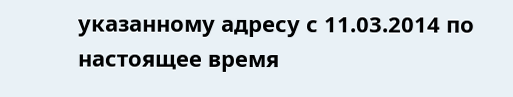указанному адресу с 11.03.2014 по настоящее время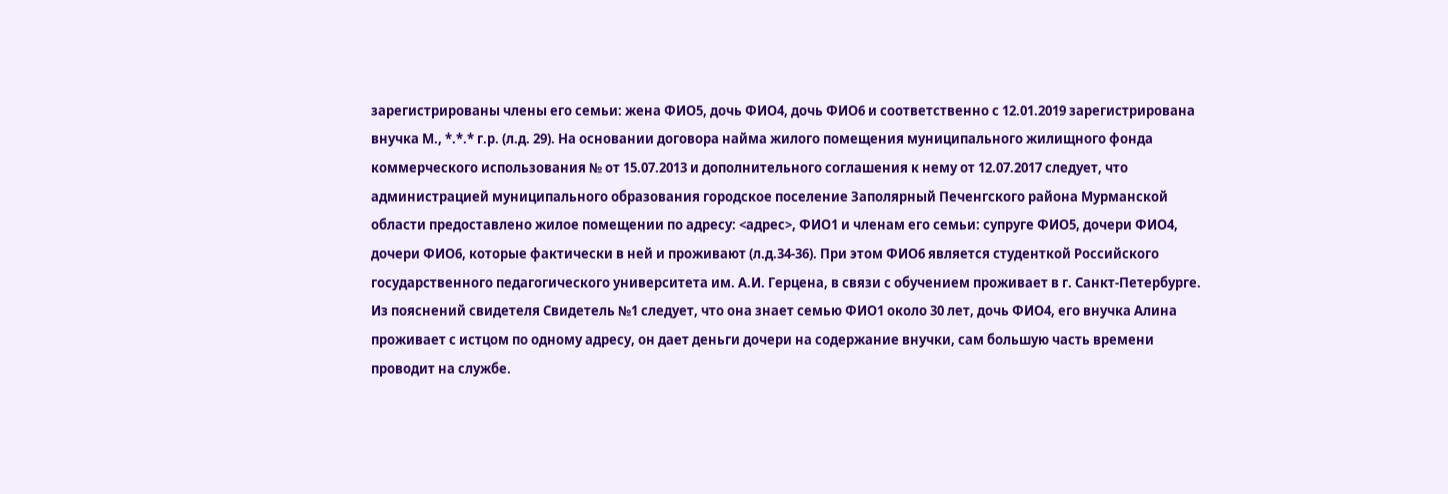зарегистрированы члены его семьи: жена ФИО5, дочь ФИО4, дочь ФИО6 и соответственно с 12.01.2019 зарегистрирована внучка М., *.*.* г.р. (л.д. 29). На основании договора найма жилого помещения муниципального жилищного фонда коммерческого использования № от 15.07.2013 и дополнительного соглашения к нему от 12.07.2017 следует, что администрацией муниципального образования городское поселение Заполярный Печенгского района Мурманской области предоставлено жилое помещении по адресу: <адрес>, ФИО1 и членам его семьи: супруге ФИО5, дочери ФИО4, дочери ФИО6, которые фактически в ней и проживают (л.д.34-36). При этом ФИО6 является студенткой Российского государственного педагогического университета им. А.И. Герцена, в связи с обучением проживает в г. Санкт-Петербурге. Из пояснений свидетеля Свидетель №1 следует, что она знает семью ФИО1 около 30 лет, дочь ФИО4, его внучка Алина проживает с истцом по одному адресу, он дает деньги дочери на содержание внучки, сам большую часть времени проводит на службе.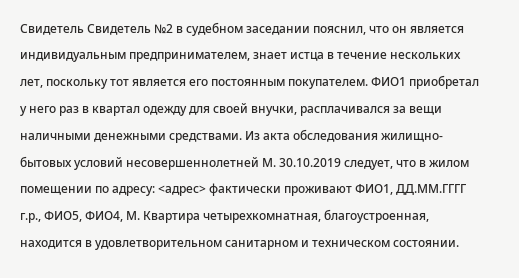Свидетель Свидетель №2 в судебном заседании пояснил, что он является индивидуальным предпринимателем, знает истца в течение нескольких лет, поскольку тот является его постоянным покупателем. ФИО1 приобретал у него раз в квартал одежду для своей внучки, расплачивался за вещи наличными денежными средствами. Из акта обследования жилищно-бытовых условий несовершеннолетней М. 30.10.2019 следует, что в жилом помещении по адресу: <адрес> фактически проживают ФИО1, ДД.ММ.ГГГГ г.р., ФИО5, ФИО4, М. Квартира четырехкомнатная, благоустроенная, находится в удовлетворительном санитарном и техническом состоянии.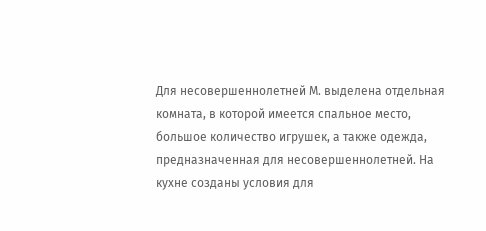Для несовершеннолетней М. выделена отдельная комната, в которой имеется спальное место, большое количество игрушек, а также одежда, предназначенная для несовершеннолетней. На кухне созданы условия для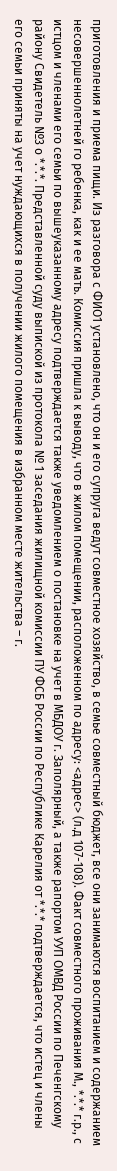приготовления и приема пищи. Из разговора с ФИО1 установлено, что он и его супруга ведут совместное хозяйство, в семье совместный бюджет, все они занимаются воспитанием и содержанием несовершеннолетней го ребенка, как и ее мать. Комиссия пришла к выводу, что в жилом помещении, расположенном по адресу: <адрес> (л.д 107-108). Факт совместного проживания М., *.*.* г.р., с истцом и членами его семьи по вышеуказанному адресу подтверждается также уведомлением о постановке на учет в МБДОУ г. Заполярный, а также рапортом УУП ОМВД России по Печенгскому району Свидетель №3 о *.*.*. Представленной суду выпиской из протокола № 1 заседания жилищной комиссии ПУ ФСБ России по Республике Карелия от *.*.* подтверждается, что истец и члены его семьи приняты на учет нуждающихся в получении жилого помещения в избранном месте жительства – г.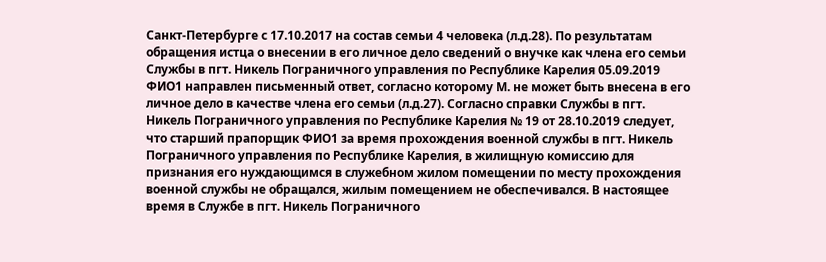Санкт-Петербурге с 17.10.2017 на состав семьи 4 человека (л.д.28). По результатам обращения истца о внесении в его личное дело сведений о внучке как члена его семьи Службы в пгт. Никель Пограничного управления по Республике Карелия 05.09.2019 ФИО1 направлен письменный ответ, согласно которому М. не может быть внесена в его личное дело в качестве члена его семьи (л.д.27). Согласно справки Службы в пгт. Никель Пограничного управления по Республике Карелия № 19 от 28.10.2019 следует, что старший прапорщик ФИО1 за время прохождения военной службы в пгт. Никель Пограничного управления по Республике Карелия, в жилищную комиссию для признания его нуждающимся в служебном жилом помещении по месту прохождения военной службы не обращался, жилым помещением не обеспечивался. В настоящее время в Службе в пгт. Никель Пограничного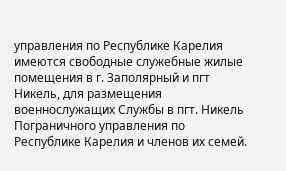управления по Республике Карелия имеются свободные служебные жилые помещения в г. Заполярный и пгт Никель, для размещения военнослужащих Службы в пгт. Никель Пограничного управления по Республике Карелия и членов их семей.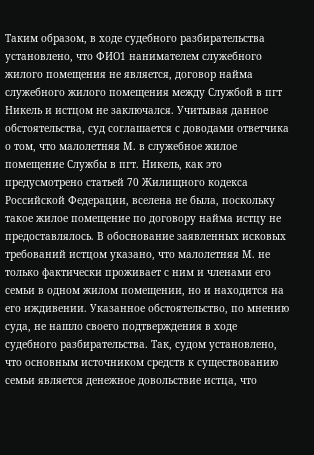Таким образом, в ходе судебного разбирательства установлено, что ФИО1 нанимателем служебного жилого помещения не является, договор найма служебного жилого помещения между Службой в пгт Никель и истцом не заключался. Учитывая данное обстоятельства, суд соглашается с доводами ответчика о том, что малолетняя М. в служебное жилое помещение Службы в пгт. Никель, как это предусмотрено статьей 70 Жилищного кодекса Российской Федерации, вселена не была, поскольку такое жилое помещение по договору найма истцу не предоставлялось. В обоснование заявленных исковых требований истцом указано, что малолетняя М. не только фактически проживает с ним и членами его семьи в одном жилом помещении, но и находится на его иждивении. Указанное обстоятельство, по мнению суда, не нашло своего подтверждения в ходе судебного разбирательства. Так, судом установлено, что основным источником средств к существованию семьи является денежное довольствие истца, что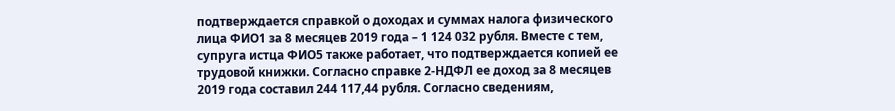подтверждается справкой о доходах и суммах налога физического лица ФИО1 за 8 месяцев 2019 года – 1 124 032 рубля. Вместе с тем, супруга истца ФИО5 также работает, что подтверждается копией ее трудовой книжки. Согласно справке 2-НДФЛ ее доход за 8 месяцев 2019 года составил 244 117,44 рубля. Согласно сведениям,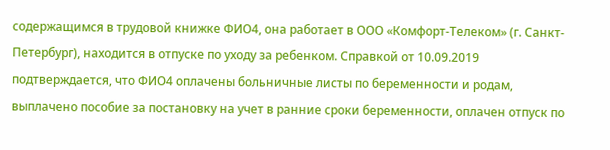содержащимся в трудовой книжке ФИО4, она работает в ООО «Комфорт-Телеком» (г. Санкт-Петербург), находится в отпуске по уходу за ребенком. Справкой от 10.09.2019 подтверждается, что ФИО4 оплачены больничные листы по беременности и родам, выплачено пособие за постановку на учет в ранние сроки беременности, оплачен отпуск по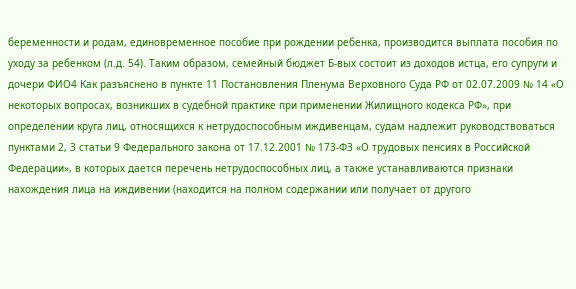беременности и родам, единовременное пособие при рождении ребенка, производится выплата пособия по уходу за ребенком (л.д. 54). Таким образом, семейный бюджет Б-вых состоит из доходов истца, его супруги и дочери ФИО4 Как разъяснено в пункте 11 Постановления Пленума Верховного Суда РФ от 02.07.2009 № 14 «О некоторых вопросах, возникших в судебной практике при применении Жилищного кодекса РФ», при определении круга лиц, относящихся к нетрудоспособным иждивенцам, судам надлежит руководствоваться пунктами 2, 3 статьи 9 Федерального закона от 17.12.2001 № 173-ФЗ «О трудовых пенсиях в Российской Федерации», в которых дается перечень нетрудоспособных лиц, а также устанавливаются признаки нахождения лица на иждивении (находится на полном содержании или получает от другого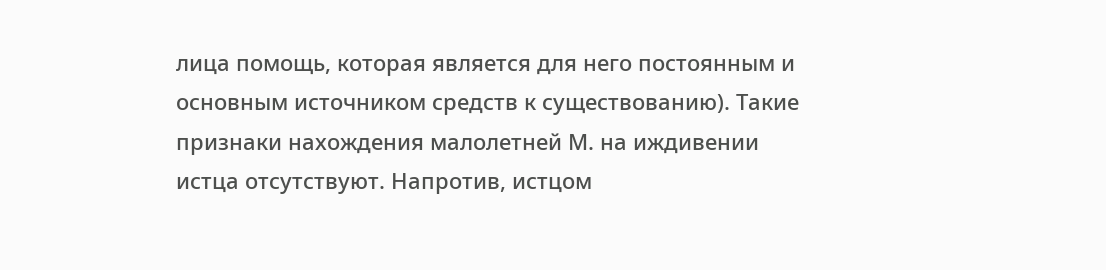лица помощь, которая является для него постоянным и основным источником средств к существованию). Такие признаки нахождения малолетней М. на иждивении истца отсутствуют. Напротив, истцом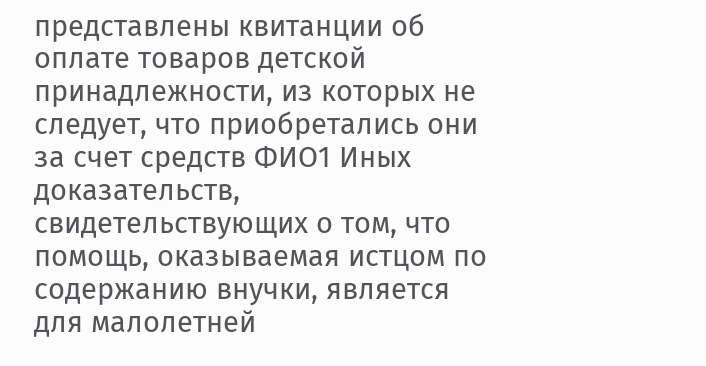представлены квитанции об оплате товаров детской принадлежности, из которых не следует, что приобретались они за счет средств ФИО1 Иных доказательств, свидетельствующих о том, что помощь, оказываемая истцом по содержанию внучки, является для малолетней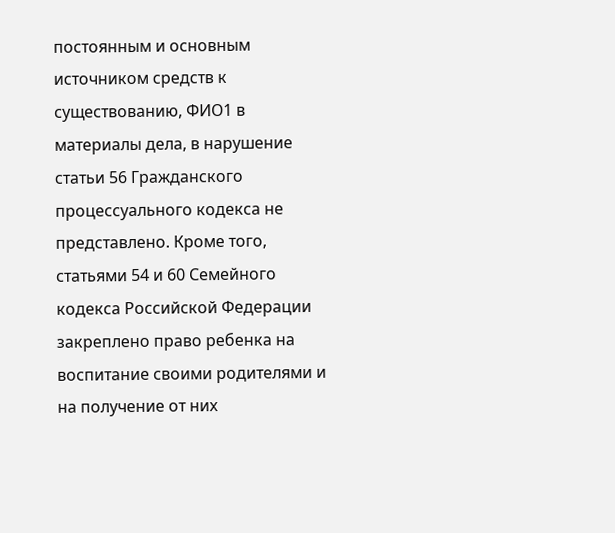постоянным и основным источником средств к существованию, ФИО1 в материалы дела, в нарушение статьи 56 Гражданского процессуального кодекса не представлено. Кроме того, статьями 54 и 60 Семейного кодекса Российской Федерации закреплено право ребенка на воспитание своими родителями и на получение от них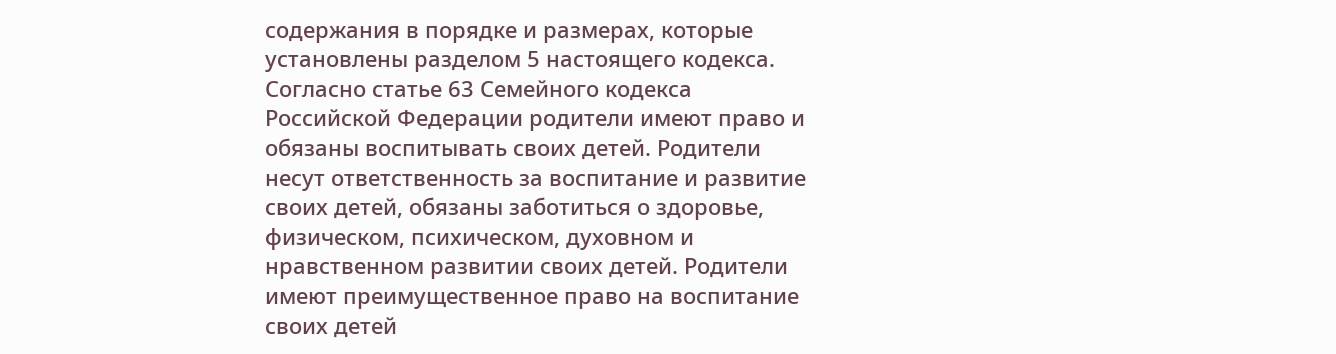содержания в порядке и размерах, которые установлены разделом 5 настоящего кодекса. Согласно статье 63 Семейного кодекса Российской Федерации родители имеют право и обязаны воспитывать своих детей. Родители несут ответственность за воспитание и развитие своих детей, обязаны заботиться о здоровье, физическом, психическом, духовном и нравственном развитии своих детей. Родители имеют преимущественное право на воспитание своих детей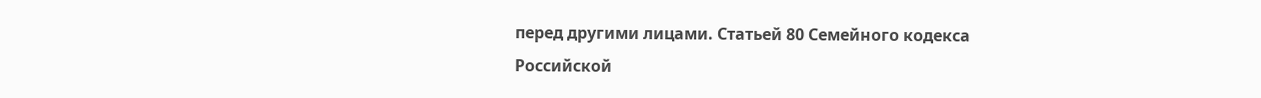перед другими лицами. Статьей 80 Семейного кодекса Российской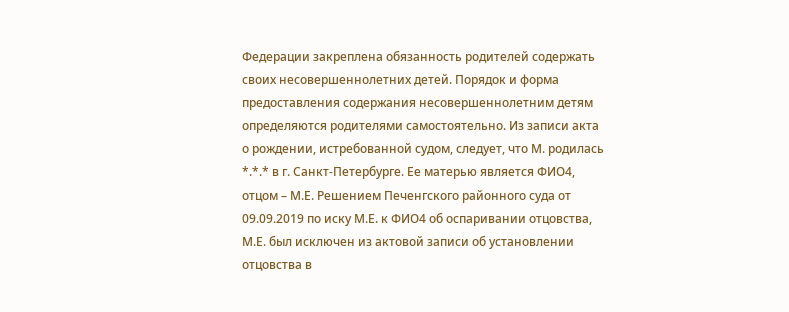Федерации закреплена обязанность родителей содержать своих несовершеннолетних детей. Порядок и форма предоставления содержания несовершеннолетним детям определяются родителями самостоятельно. Из записи акта о рождении, истребованной судом, следует, что М. родилась *.*.* в г. Санкт-Петербурге. Ее матерью является ФИО4, отцом – М.Е. Решением Печенгского районного суда от 09.09.2019 по иску М.Е. к ФИО4 об оспаривании отцовства, М.Е. был исключен из актовой записи об установлении отцовства в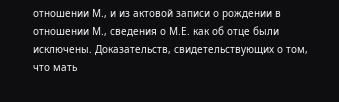отношении М., и из актовой записи о рождении в отношении М., сведения о М.Е. как об отце были исключены. Доказательств, свидетельствующих о том, что мать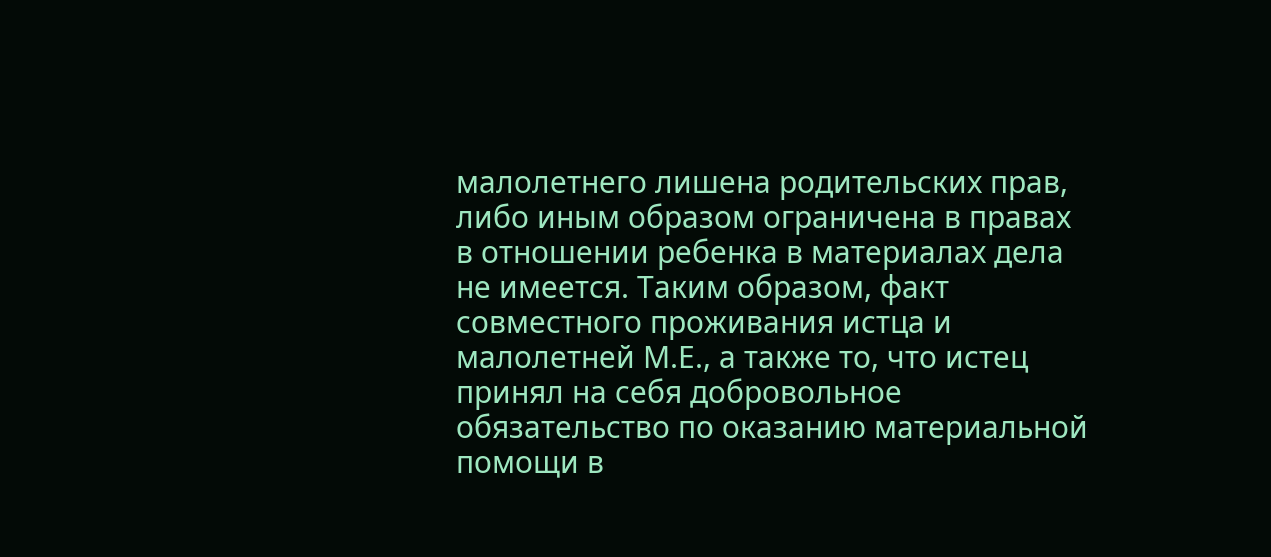малолетнего лишена родительских прав, либо иным образом ограничена в правах в отношении ребенка в материалах дела не имеется. Таким образом, факт совместного проживания истца и малолетней М.Е., а также то, что истец принял на себя добровольное обязательство по оказанию материальной помощи в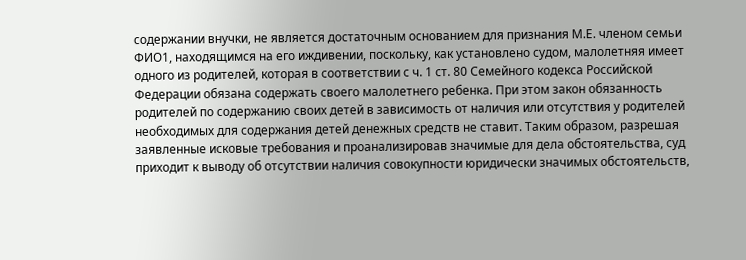содержании внучки, не является достаточным основанием для признания М.Е. членом семьи ФИО1, находящимся на его иждивении, поскольку, как установлено судом, малолетняя имеет одного из родителей, которая в соответствии с ч. 1 ст. 80 Семейного кодекса Российской Федерации обязана содержать своего малолетнего ребенка. При этом закон обязанность родителей по содержанию своих детей в зависимость от наличия или отсутствия у родителей необходимых для содержания детей денежных средств не ставит. Таким образом, разрешая заявленные исковые требования и проанализировав значимые для дела обстоятельства, суд приходит к выводу об отсутствии наличия совокупности юридически значимых обстоятельств,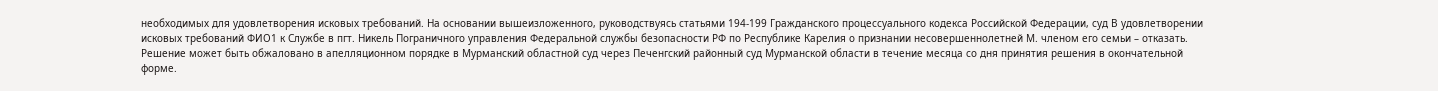необходимых для удовлетворения исковых требований. На основании вышеизложенного, руководствуясь статьями 194-199 Гражданского процессуального кодекса Российской Федерации, суд В удовлетворении исковых требований ФИО1 к Службе в пгт. Никель Пограничного управления Федеральной службы безопасности РФ по Республике Карелия о признании несовершеннолетней М. членом его семьи – отказать. Решение может быть обжаловано в апелляционном порядке в Мурманский областной суд через Печенгский районный суд Мурманской области в течение месяца со дня принятия решения в окончательной форме.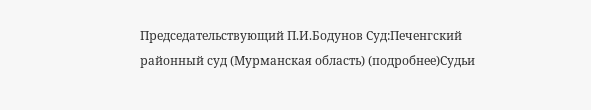Председательствующий П.И.Бодунов Суд:Печенгский районный суд (Мурманская область) (подробнее)Судьи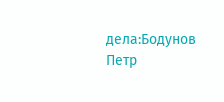дела:Бодунов Петр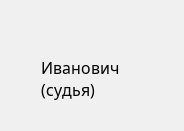Иванович (судья)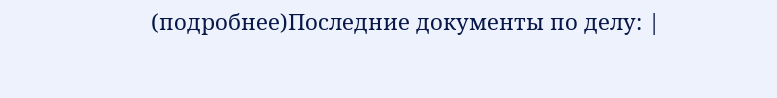(подробнее)Последние документы по делу: |